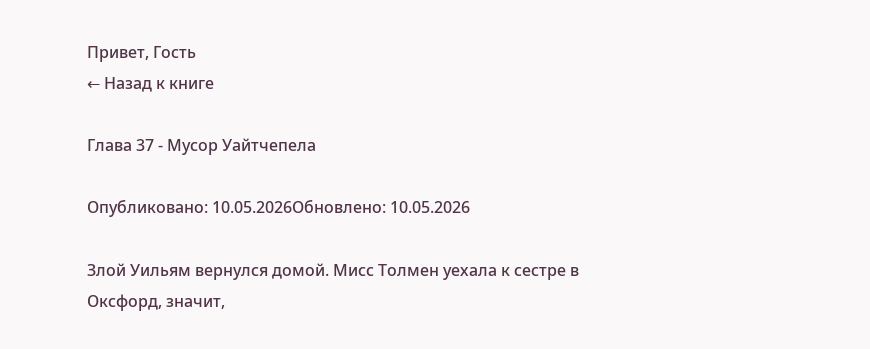Привет, Гость
← Назад к книге

Глава 37 - Мусор Уайтчепела

Опубликовано: 10.05.2026Обновлено: 10.05.2026

Злой Уильям вернулся домой. Мисс Толмен уехала к сестре в Оксфорд, значит,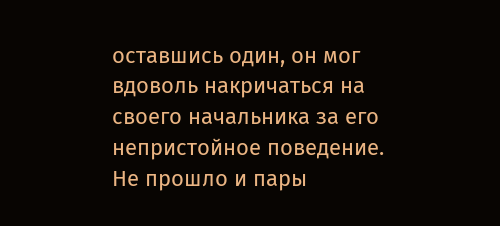оставшись один, он мог вдоволь накричаться на своего начальника за его непристойное поведение. Не прошло и пары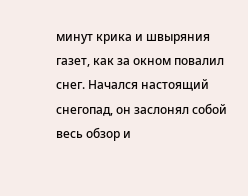минут крика и швыряния газет, как за окном повалил снег. Начался настоящий снегопад, он заслонял собой весь обзор и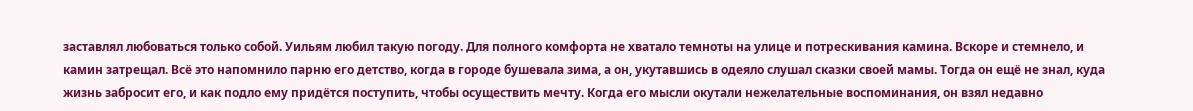заставлял любоваться только собой. Уильям любил такую погоду. Для полного комфорта не хватало темноты на улице и потрескивания камина. Вскоре и стемнело, и камин затрещал. Всё это напомнило парню его детство, когда в городе бушевала зима, а он, укутавшись в одеяло слушал сказки своей мамы. Тогда он ещё не знал, куда жизнь забросит его, и как подло ему придётся поступить, чтобы осуществить мечту. Когда его мысли окутали нежелательные воспоминания, он взял недавно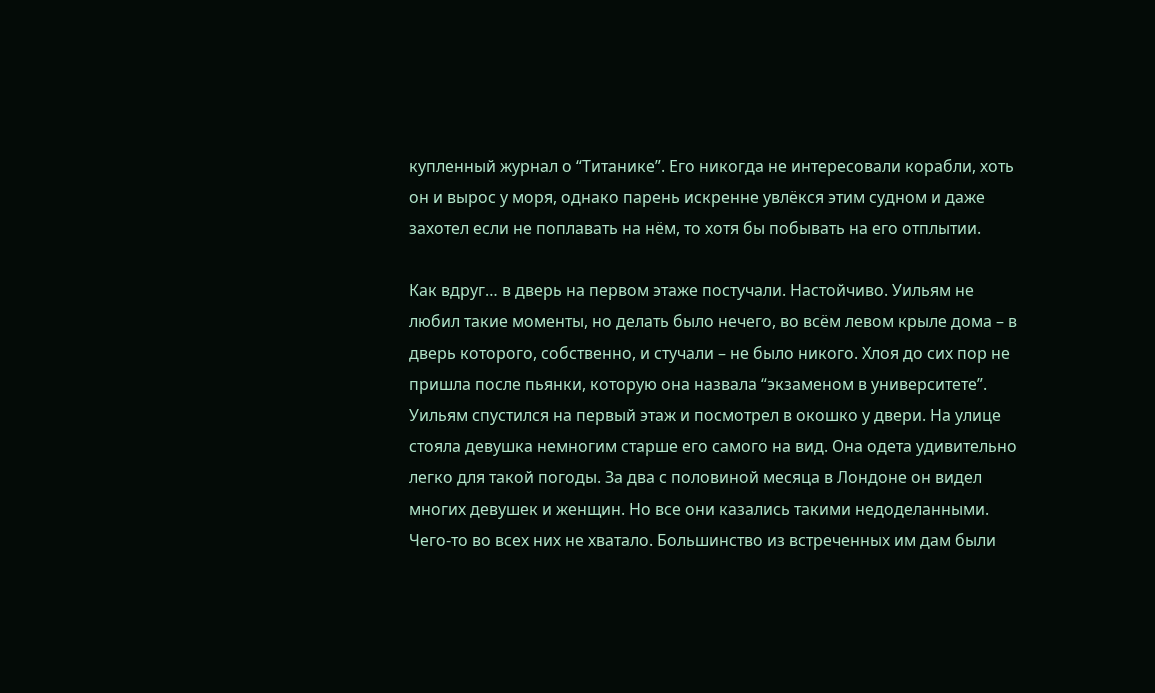купленный журнал о “Титанике”. Его никогда не интересовали корабли, хоть он и вырос у моря, однако парень искренне увлёкся этим судном и даже захотел если не поплавать на нём, то хотя бы побывать на его отплытии.

Как вдруг… в дверь на первом этаже постучали. Настойчиво. Уильям не любил такие моменты, но делать было нечего, во всём левом крыле дома – в дверь которого, собственно, и стучали – не было никого. Хлоя до сих пор не пришла после пьянки, которую она назвала “экзаменом в университете”. Уильям спустился на первый этаж и посмотрел в окошко у двери. На улице стояла девушка немногим старше его самого на вид. Она одета удивительно легко для такой погоды. За два с половиной месяца в Лондоне он видел многих девушек и женщин. Но все они казались такими недоделанными. Чего-то во всех них не хватало. Большинство из встреченных им дам были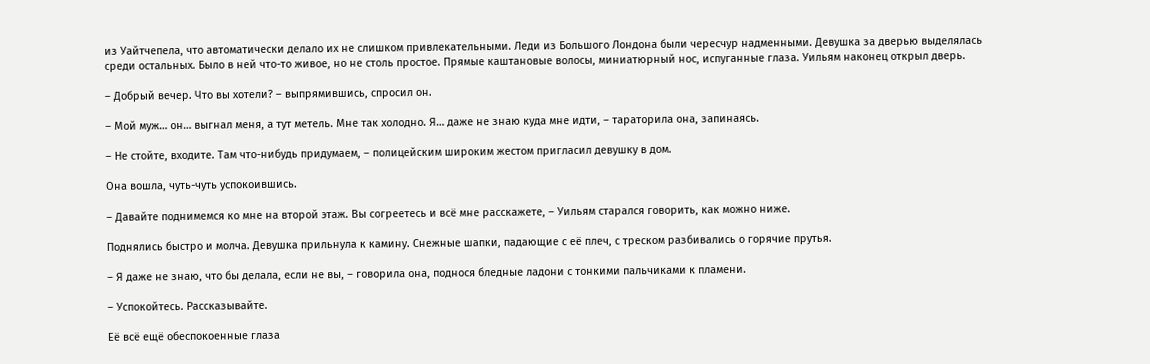из Уайтчепела, что автоматически делало их не слишком привлекательными. Леди из Большого Лондона были чересчур надменными. Девушка за дверью выделялась среди остальных. Было в ней что-то живое, но не столь простое. Прямые каштановые волосы, миниатюрный нос, испуганные глаза. Уильям наконец открыл дверь.

– Добрый вечер. Что вы хотели? – выпрямившись, спросил он.

– Мой муж… он… выгнал меня, а тут метель. Мне так холодно. Я… даже не знаю куда мне идти, – тараторила она, запинаясь.

– Не стойте, входите. Там что-нибудь придумаем, – полицейским широким жестом пригласил девушку в дом.

Она вошла, чуть-чуть успокоившись.

– Давайте поднимемся ко мне на второй этаж. Вы согреетесь и всё мне расскажете, – Уильям старался говорить, как можно ниже.

Поднялись быстро и молча. Девушка прильнула к камину. Снежные шапки, падающие с её плеч, с треском разбивались о горячие прутья.

– Я даже не знаю, что бы делала, если не вы, – говорила она, поднося бледные ладони с тонкими пальчиками к пламени.

– Успокойтесь. Рассказывайте.

Её всё ещё обеспокоенные глаза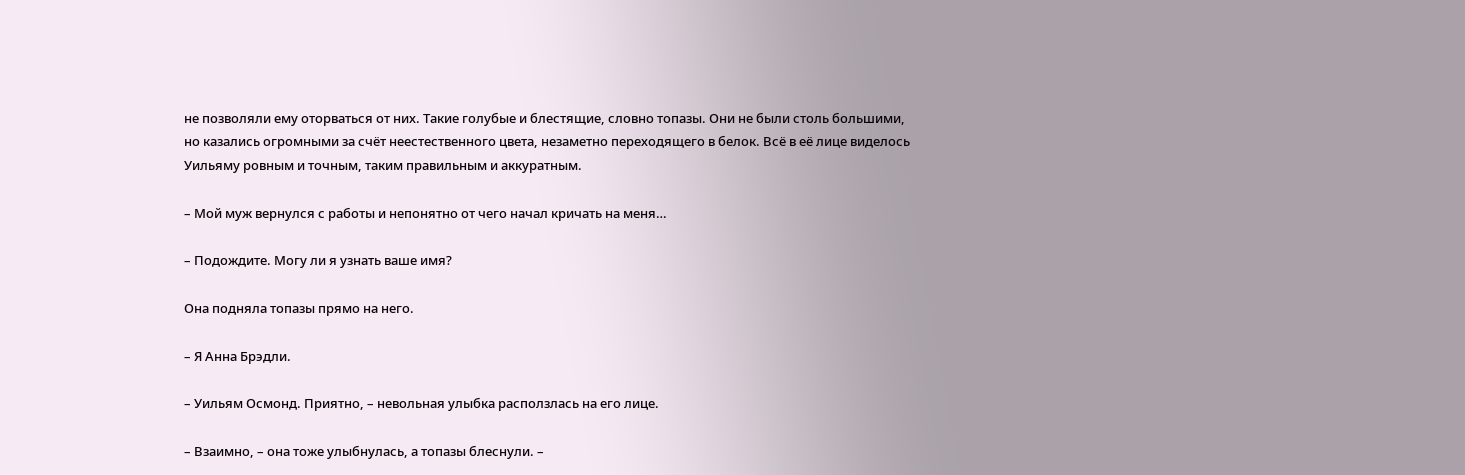не позволяли ему оторваться от них. Такие голубые и блестящие, словно топазы. Они не были столь большими, но казались огромными за счёт неестественного цвета, незаметно переходящего в белок. Всё в её лице виделось Уильяму ровным и точным, таким правильным и аккуратным.

– Мой муж вернулся с работы и непонятно от чего начал кричать на меня…

– Подождите. Могу ли я узнать ваше имя?

Она подняла топазы прямо на него.

– Я Анна Брэдли.

– Уильям Осмонд. Приятно, – невольная улыбка расползлась на его лице.

– Взаимно, – она тоже улыбнулась, а топазы блеснули. –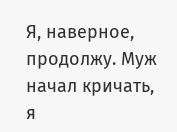Я, наверное, продолжу. Муж начал кричать, я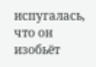испугалась, что он изобьёт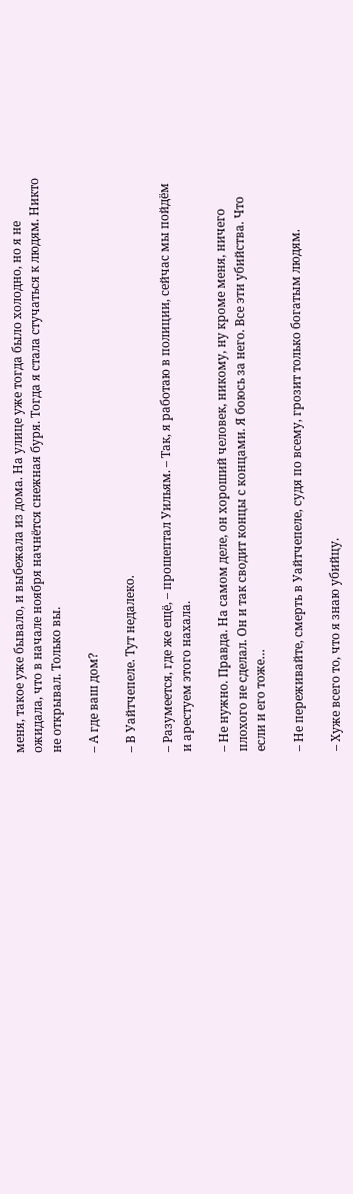меня, такое уже бывало, и выбежала из дома. На улице уже тогда было холодно, но я не ожидала, что в начале ноября начнётся снежная буря. Тогда я стала стучаться к людям. Никто не открывал. Только вы.

– А где ваш дом?

– В Уайтчепеле. Тут недалеко.

– Разумеется, где же ещё, – прошептал Уильям. – Так, я работаю в полиции, сейчас мы пойдём и арестуем этого нахала.

– Не нужно. Правда. На самом деле, он хороший человек, никому, ну кроме меня, ничего плохого не сделал. Он и так сводит концы с концами. Я боюсь за него. Все эти убийства. Что если и его тоже…

– Не переживайте, смерть в Уайтчепеле, судя по всему, грозит только богатым людям.

– Хуже всего то, что я знаю убийцу.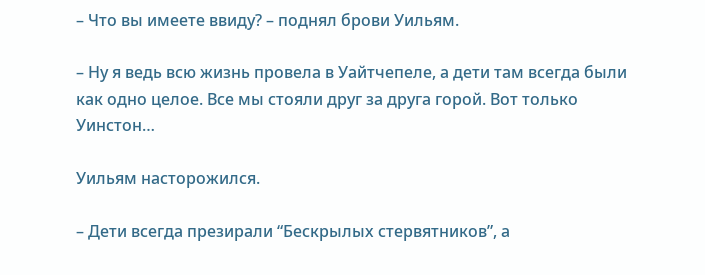– Что вы имеете ввиду? – поднял брови Уильям.

– Ну я ведь всю жизнь провела в Уайтчепеле, а дети там всегда были как одно целое. Все мы стояли друг за друга горой. Вот только Уинстон…

Уильям насторожился.

– Дети всегда презирали “Бескрылых стервятников”, а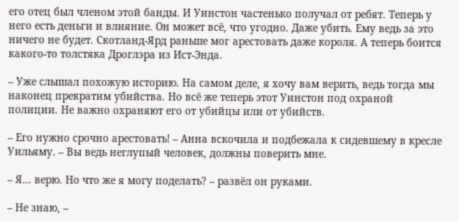его отец был членом этой банды. И Уинстон частенько получал от ребят. Теперь у него есть деньги и влияние. Он может всё, что угодно. Даже убить. Ему ведь за это ничего не будет. Скотланд-Ярд раньше мог арестовать даже короля. А теперь боится какого-то толстяка Дроглэра из Ист-Энда.

– Уже слышал похожую историю. На самом деле, я хочу вам верить, ведь тогда мы наконец прекратим убийства. Но всё же теперь этот Уинстон под охраной полиции. Не важно охраняют его от убийцы или от убийств.

– Его нужно срочно арестовать! – Анна вскочила и подбежала к сидевшему в кресле Уильяму. – Вы ведь неглупый человек, должны поверить мне.

– Я… верю. Но что же я могу поделать? – развёл он руками.

– Не знаю, –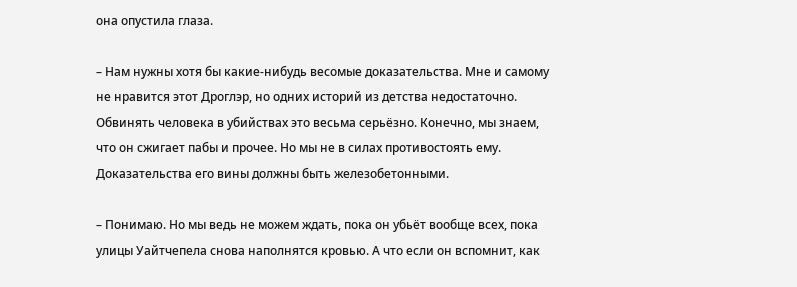она опустила глаза.

– Нам нужны хотя бы какие-нибудь весомые доказательства. Мне и самому не нравится этот Дроглэр, но одних историй из детства недостаточно. Обвинять человека в убийствах это весьма серьёзно. Конечно, мы знаем, что он сжигает пабы и прочее. Но мы не в силах противостоять ему. Доказательства его вины должны быть железобетонными.

– Понимаю. Но мы ведь не можем ждать, пока он убьёт вообще всех, пока улицы Уайтчепела снова наполнятся кровью. А что если он вспомнит, как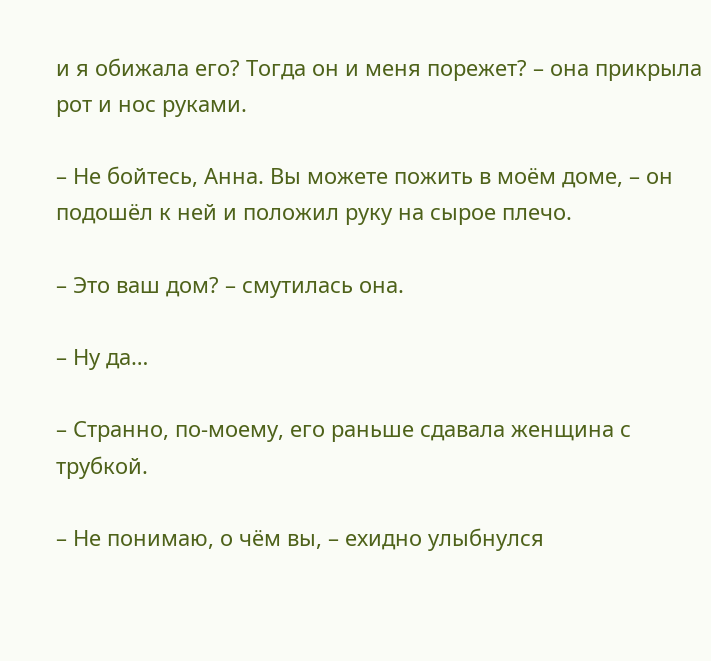и я обижала его? Тогда он и меня порежет? – она прикрыла рот и нос руками.

– Не бойтесь, Анна. Вы можете пожить в моём доме, – он подошёл к ней и положил руку на сырое плечо.

– Это ваш дом? – смутилась она.

– Ну да…

– Странно, по-моему, его раньше сдавала женщина с трубкой.

– Не понимаю, о чём вы, – ехидно улыбнулся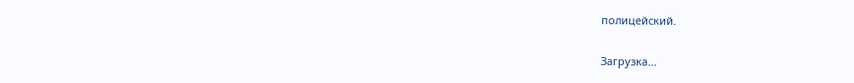полицейский.

Загрузка...